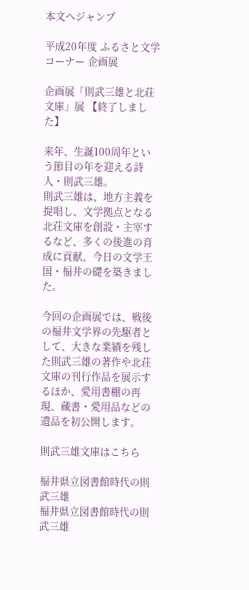本文へジャンプ

平成20年度 ふるさと文学コーナー 企画展

企画展「則武三雄と北荘文庫」展 【終了しました】

来年、生誕100周年という節目の年を迎える詩人・則武三雄。
則武三雄は、地方主義を提唱し、文学拠点となる北荘文庫を創設・主宰するなど、多くの後進の育成に貢献、今日の文学王国・福井の礎を築きました。

今回の企画展では、戦後の福井文学界の先駆者として、大きな業績を残した則武三雄の著作や北荘文庫の刊行作品を展示するほか、愛用書棚の再現、蔵書・愛用品などの遺品を初公開します。

則武三雄文庫はこちら

福井県立図書館時代の則武三雄
福井県立図書館時代の則武三雄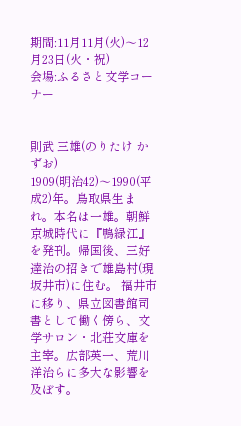期間:11月11月(火)〜12月23日(火・祝)
会場:ふるさと文学コーナー


則武 三雄(のりたけ かずお)
1909(明治42)〜1990(平成2)年。鳥取県生まれ。本名は一雄。朝鮮京城時代に『鴨緑江』を発刊。帰国後、三好達治の招きで雄島村(現坂井市)に住む。 福井市に移り、県立図書館司書として働く傍ら、文学サロン・北荘文庫を主宰。広部英一、荒川洋治らに多大な影響を及ぼす。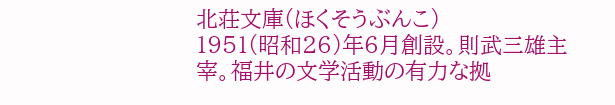北荘文庫(ほくそうぶんこ)
1951(昭和26)年6月創設。則武三雄主宰。福井の文学活動の有力な拠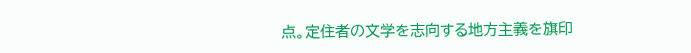点。定住者の文学を志向する地方主義を旗印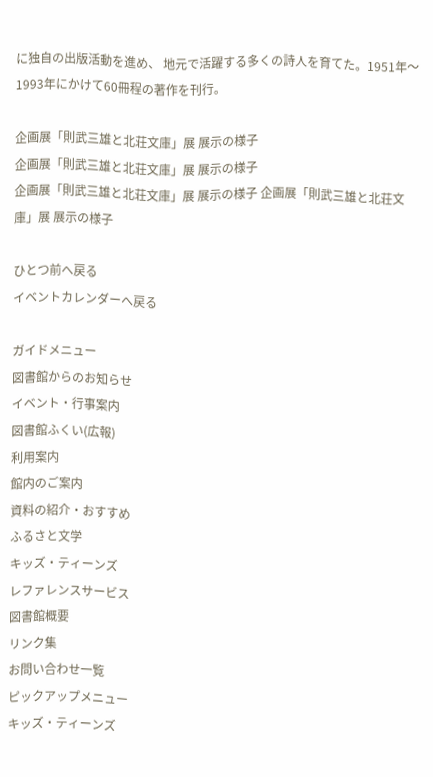に独自の出版活動を進め、 地元で活躍する多くの詩人を育てた。1951年〜1993年にかけて60冊程の著作を刊行。

企画展「則武三雄と北荘文庫」展 展示の様子
企画展「則武三雄と北荘文庫」展 展示の様子
企画展「則武三雄と北荘文庫」展 展示の様子 企画展「則武三雄と北荘文庫」展 展示の様子

ひとつ前へ戻る
イベントカレンダーへ戻る

ガイドメニュー
図書館からのお知らせ
イベント・行事案内
図書館ふくい(広報)
利用案内
館内のご案内
資料の紹介・おすすめ
ふるさと文学
キッズ・ティーンズ
レファレンスサービス
図書館概要
リンク集
お問い合わせ一覧
ピックアップメニュー
キッズ・ティーンズ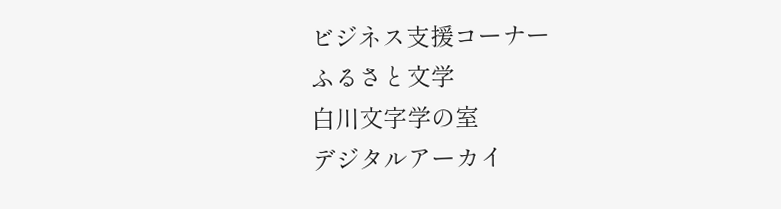ビジネス支援コーナー
ふるさと文学
白川文字学の室
デジタルアーカイ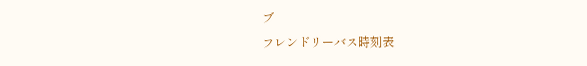ブ
フレンドリーバス時刻表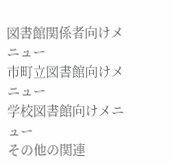図書館関係者向けメニュー
市町立図書館向けメニュー
学校図書館向けメニュー
その他の関連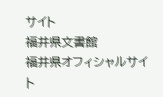サイト
福井県文書館
福井県オフィシャルサイト